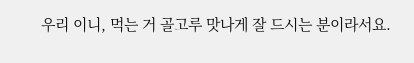우리 이니, 먹는 거 골고루 맛나게 잘 드시는 분이라서요.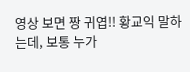영상 보면 짱 귀엽!! 황교익 말하는데, 보통 누가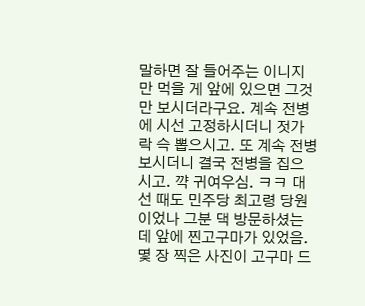말하면 잘 들어주는 이니지만 먹을 게 앞에 있으면 그것만 보시더라구요. 계속 전병에 시선 고정하시더니 젓가락 슥 뽑으시고. 또 계속 전병 보시더니 결국 전병을 집으시고. 꺅 귀여우심. ㅋㅋ 대선 때도 민주당 최고령 당원이었나 그분 댁 방문하셨는데 앞에 찐고구마가 있었음. 몇 장 찍은 사진이 고구마 드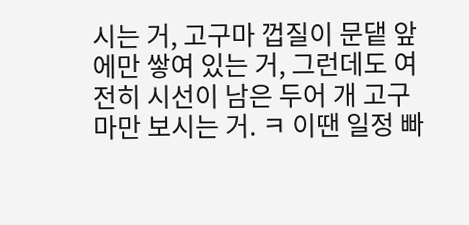시는 거, 고구마 껍질이 문댙 앞에만 쌓여 있는 거, 그런데도 여전히 시선이 남은 두어 개 고구마만 보시는 거. ㅋ 이땐 일정 빠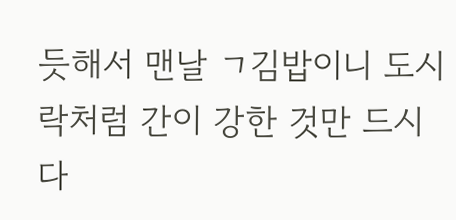듯해서 맨날 ㄱ김밥이니 도시락처럼 간이 강한 것만 드시다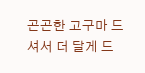곤곤한 고구마 드셔서 더 달게 드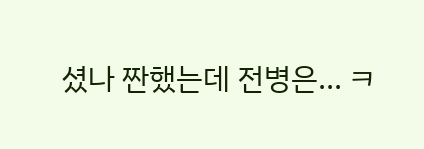셨나 짠했는데 전병은... ㅋ